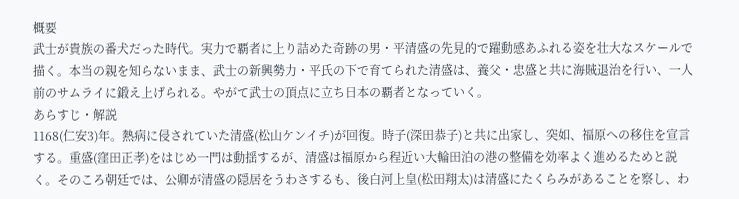概要
武士が貴族の番犬だった時代。実力で覇者に上り詰めた奇跡の男・平清盛の先見的で躍動感あふれる姿を壮大なスケールで描く。本当の親を知らないまま、武士の新興勢力・平氏の下で育てられた清盛は、養父・忠盛と共に海賊退治を行い、一人前のサムライに鍛え上げられる。やがて武士の頂点に立ち日本の覇者となっていく。
あらすじ・解説
1168(仁安3)年。熱病に侵されていた清盛(松山ケンイチ)が回復。時子(深田恭子)と共に出家し、突如、福原への移住を宣言する。重盛(窪田正孝)をはじめ一門は動揺するが、清盛は福原から程近い大輪田泊の港の整備を効率よく進めるためと説く。そのころ朝廷では、公卿が清盛の隠居をうわさするも、後白河上皇(松田翔太)は清盛にたくらみがあることを察し、わ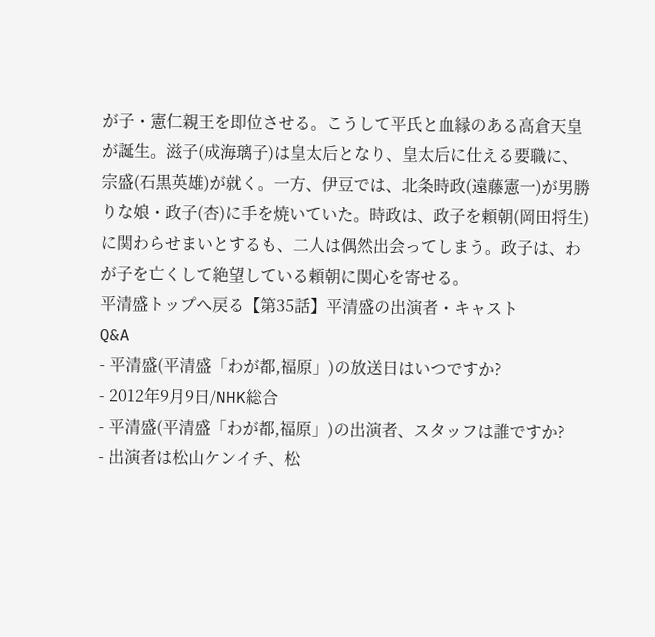が子・憲仁親王を即位させる。こうして平氏と血縁のある高倉天皇が誕生。滋子(成海璃子)は皇太后となり、皇太后に仕える要職に、宗盛(石黒英雄)が就く。一方、伊豆では、北条時政(遠藤憲一)が男勝りな娘・政子(杏)に手を焼いていた。時政は、政子を頼朝(岡田将生)に関わらせまいとするも、二人は偶然出会ってしまう。政子は、わが子を亡くして絶望している頼朝に関心を寄せる。
平清盛トップへ戻る【第35話】平清盛の出演者・キャスト
Q&A
- 平清盛(平清盛「わが都,福原」)の放送日はいつですか?
- 2012年9月9日/NHK総合
- 平清盛(平清盛「わが都,福原」)の出演者、スタッフは誰ですか?
- 出演者は松山ケンイチ、松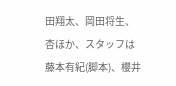田翔太、岡田将生、杏ほか、スタッフは藤本有紀(脚本)、櫻井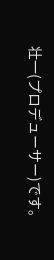壮一(プロデューサー)です。